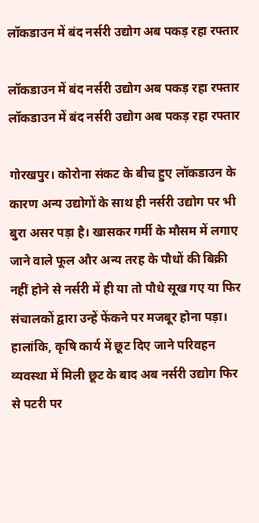लॉकडाउन में बंद नर्सरी उद्योग अब पकड़ रहा रफ्तार

लॉकडाउन में बंद नर्सरी उद्योग अब पकड़ रहा रफ्तार
लॉकडाउन में बंद नर्सरी उद्योग अब पकड़ रहा रफ्तार

गोरखपुर। कोरोना संकट के बीच हुए लॉकडाउन के कारण अन्य उद्योगों के साथ ही नर्सरी उद्योग पर भी बुरा असर पड़ा है। खासकर गर्मी के मौसम में लगाए जाने वाले फूल और अन्य तरह के पौधों की बिक्री नहीं होने से नर्सरी में ही या तो पौधे सूख गए या फिर संचालकों द्वारा उन्हें फेंकने पर मजबूर होना पड़ा। हालांकि, कृषि कार्य में छूट दिए जाने परिवहन व्यवस्था में मिली छूट के बाद अब नर्सरी उद्योग फिर से पटरी पर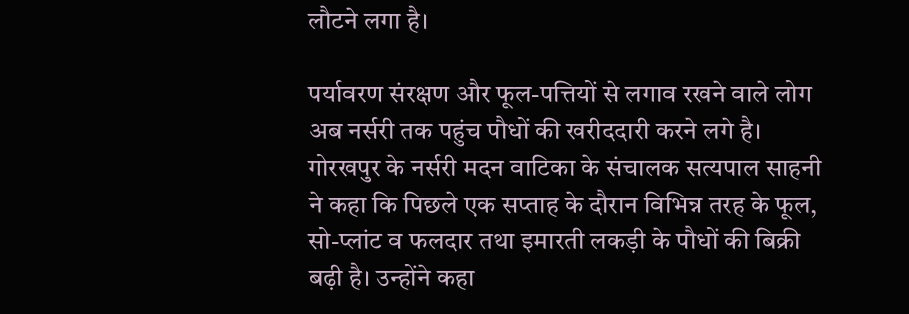लौटने लगा है।

पर्यावरण संरक्षण और फूल-पत्तियों से लगाव रखने वाले लोग अब नर्सरी तक पहुंच पौधों की खरीददारी करने लगे है। गोरखपुर के नर्सरी मदन वाटिका के संचालक सत्यपाल साहनी ने कहा कि पिछले एक सप्ताह के दौरान विभिन्न तरह के फूल, सो-प्लांट व फलदार तथा इमारती लकड़ी के पौधों की बिक्री बढ़ी है। उन्होंने कहा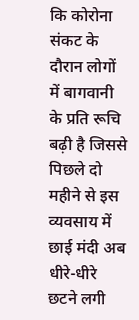कि कोरोना संकट के दौरान लोगों में बागवानी के प्रति रूचि बढ़ी है जिससे पिछले दो महीने से इस व्यवसाय में छाई मंदी अब धीरे-धीरे छटने लगी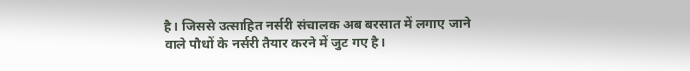है। जिससे उत्साहित नर्सरी संचालक अब बरसात में लगाए जाने वाले पौधों के नर्सरी तैयार करने में जुट गए है।